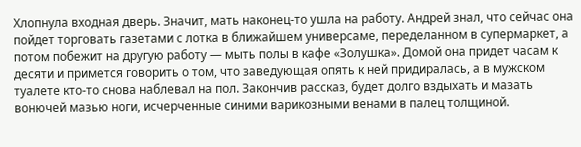Хлопнула входная дверь. Значит, мать наконец-то ушла на работу. Андрей знал, что сейчас она пойдет торговать газетами с лотка в ближайшем универсаме, переделанном в супермаркет, а потом побежит на другую работу — мыть полы в кафе «Золушка». Домой она придет часам к десяти и примется говорить о том, что заведующая опять к ней придиралась, а в мужском туалете кто-то снова наблевал на пол. Закончив рассказ, будет долго вздыхать и мазать вонючей мазью ноги, исчерченные синими варикозными венами в палец толщиной.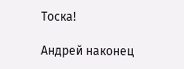Тоска!

Андрей наконец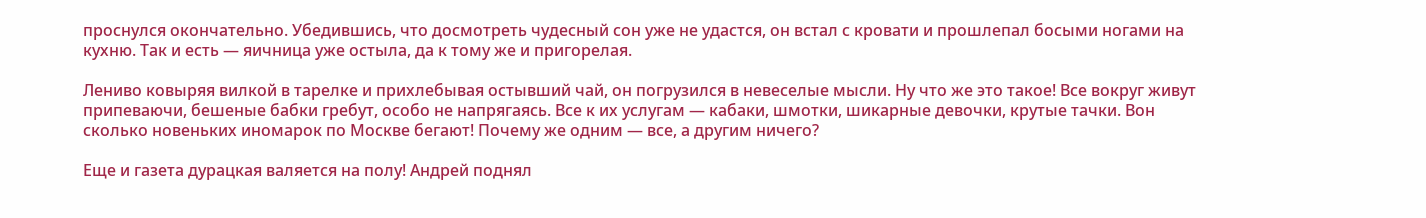проснулся окончательно. Убедившись, что досмотреть чудесный сон уже не удастся, он встал с кровати и прошлепал босыми ногами на кухню. Так и есть — яичница уже остыла, да к тому же и пригорелая.

Лениво ковыряя вилкой в тарелке и прихлебывая остывший чай, он погрузился в невеселые мысли. Ну что же это такое! Все вокруг живут припеваючи, бешеные бабки гребут, особо не напрягаясь. Все к их услугам — кабаки, шмотки, шикарные девочки, крутые тачки. Вон сколько новеньких иномарок по Москве бегают! Почему же одним — все, а другим ничего?

Еще и газета дурацкая валяется на полу! Андрей поднял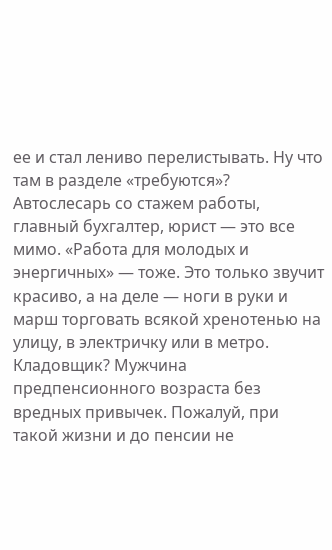ее и стал лениво перелистывать. Ну что там в разделе «требуются»? Автослесарь со стажем работы, главный бухгалтер, юрист — это все мимо. «Работа для молодых и энергичных» — тоже. Это только звучит красиво, а на деле — ноги в руки и марш торговать всякой хренотенью на улицу, в электричку или в метро. Кладовщик? Мужчина предпенсионного возраста без вредных привычек. Пожалуй, при такой жизни и до пенсии не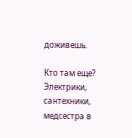доживешь.

Кто там еще? Электрики, сантехники, медсестра в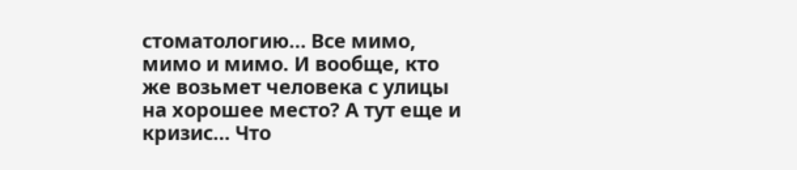стоматологию… Все мимо, мимо и мимо. И вообще, кто же возьмет человека с улицы на хорошее место? А тут еще и кризис… Что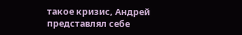такое кризис, Андрей представлял себе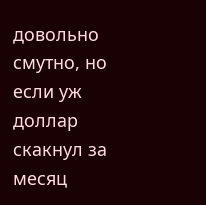довольно смутно, но если уж доллар скакнул за месяц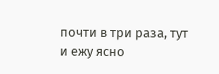почти в три раза, тут и ежу ясно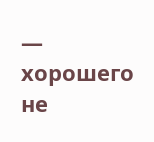— хорошего не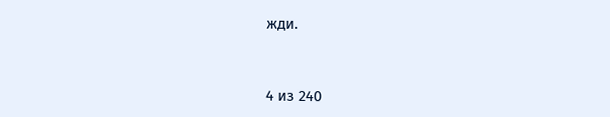жди.



4 из 240